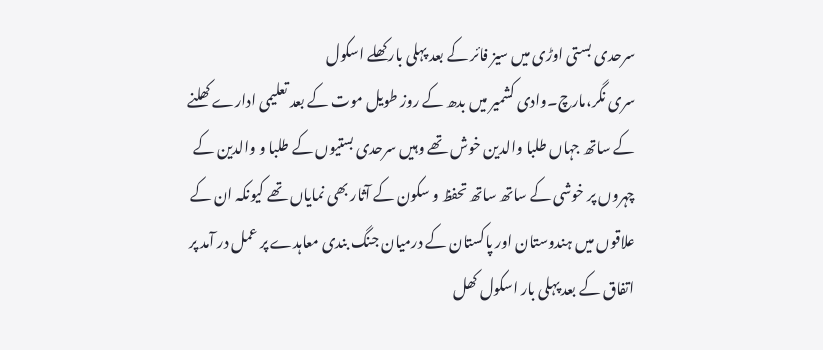سرحدی بستی اوڑی میں سیز فائر کے بعد پہلی بار کھلے اسکول
سری نگر،مارچ۔وادی کشمیر میں بدھ کے روز طویل موت کے بعد تعلیمی ادارے کھلنے کے ساتھ جہاں طلبا والدین خوش تھے وہیں سرحدی بستیوں کے طلبا و والدین کے چہروں پر خوشی کے ساتھ ساتھ تحفظ و سکون کے آثار بھی نمایاں تھے کیونکہ ان کے علاقوں میں ہندوستان اور پاکستان کے درمیان جنگ بندی معاہدے پر عمل در آمد پر اتفاق کے بعد پہلی بار اسکول کھل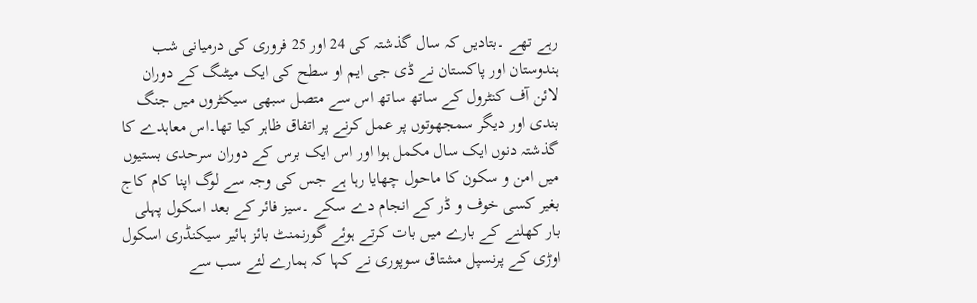رہے تھے ۔بتادیں کہ سال گذشتہ کی 24 اور 25 فروری کی درمیانی شب ہندوستان اور پاکستان نے ڈی جی ایم او سطح کی ایک میٹںگ کے دوران لائن آف کنٹرول کے ساتھ ساتھ اس سے متصل سبھی سیکٹروں میں جنگ بندی اور دیگر سمجھوتوں پر عمل کرنے پر اتفاق ظاہر کیا تھا۔اس معاہدے کا گذشتہ دنوں ایک سال مکمل ہوا اور اس ایک برس کے دوران سرحدی بستیوں میں امن و سکون کا ماحول چھایا رہا ہے جس کی وجہ سے لوگ اپنا کام کاج بغیر کسی خوف و ڈر کے انجام دے سکے ۔سیز فائر کے بعد اسکول پہلی بار کھلنے کے بارے میں بات کرتے ہوئے گورنمنٹ بائز ہائیر سیکنڈری اسکول اوڑی کے پرنسپل مشتاق سوپوری نے کہا کہ ہمارے لئے سب سے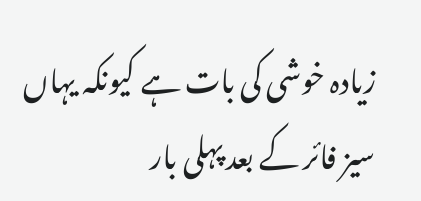زیادہ خوشی کی بات ہے کیونکہ یہاں سیز فائر کے بعد پہلی بار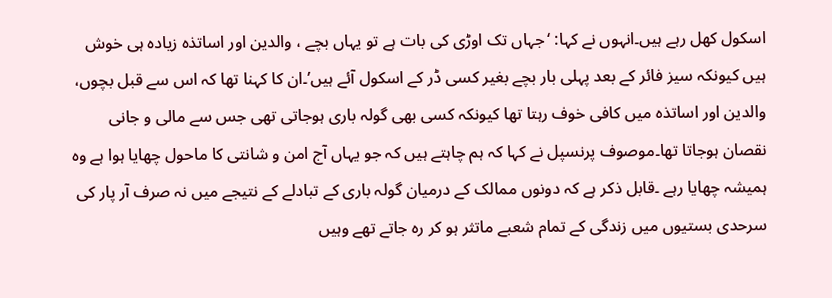اسکول کھل رہے ہیں۔انہوں نے کہا: ‘جہاں تک اوڑی کی بات ہے تو یہاں بچے ، والدین اور اساتذہ زیادہ ہی خوش ہیں کیونکہ سیز فائر کے بعد پہلی بار بچے بغیر کسی ڈر کے اسکول آئے ہیں’۔ان کا کہنا تھا کہ اس سے قبل بچوں، والدین اور اساتذہ میں کافی خوف رہتا تھا کیونکہ کسی بھی گولہ باری ہوجاتی تھی جس سے مالی و جانی نقصان ہوجاتا تھا۔موصوف پرنسپل نے کہا کہ ہم چاہتے ہیں کہ جو یہاں آج امن و شانتی کا ماحول چھایا ہوا ہے وہ ہمیشہ چھایا رہے ۔قابل ذکر ہے کہ دونوں ممالک کے درمیان گولہ باری کے تبادلے کے نتیجے میں نہ صرف آر پار کی سرحدی بستیوں میں زندگی کے تمام شعبے ماتثر ہو کر رہ جاتے تھے وہیں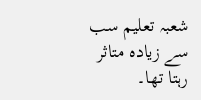شعبہ تعلیم سب سے زیادہ متاثر رہتا تھا۔